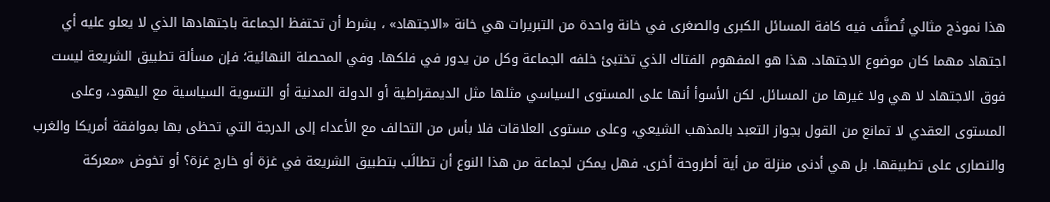هذا نموذج مثالي تُصنَّف فيه كافة المسائل الكبرى والصغرى في خانة واحدة من التبريرات هي خانة «الاجتهاد» ، بشرط أن تحتفظ الجماعة باجتهادها الذي لا يعلو عليه أي اجتهاد مهما كان موضوع الاجتهاد. هذا هو المفهوم الفتاك الذي تختبئ خلفه الجماعة وكل من يدور في فلكها. وفي المحصلة النهائية؛ فإن مسألة تطبيق الشريعة ليست فوق الاجتهاد لا هي ولا غيرها من المسائل. لكن الأسوأ أنها على المستوى السياسي مثلها مثل الديمقراطية أو الدولة المدنية أو التسوية السياسية مع اليهود، وعلى المستوى العقدي لا تمانع من القول بجواز التعبد بالمذهب الشيعي، وعلى مستوى العلاقات فلا بأس من التحالف مع الأعداء إلى الدرجة التي تحظى بها بموافقة أمريكا والغرب والنصارى على تطبيقها. بل هي أدنى منزلة من أية أطروحة أخرى. فهل يمكن لجماعة من هذا النوع أن تطالَب بتطبيق الشريعة في غزة أو خارج غزة؟ أو تخوض «معركة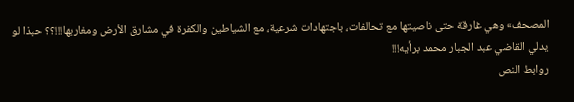المصحف» وهي غارقة حتى ناصيتها مع تحالفات، باجتهادات شرعية، مع الشياطين والكفرة في مشارق الأرض ومغاربها!!!؟؟ حبذا لو يدلي القاضي عبد الجبار محمد برأيه!!!
روابط النص